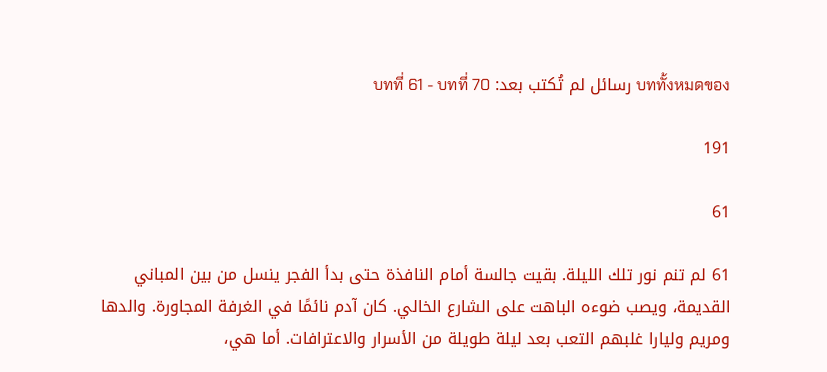บททั้งหมดของ رسائل لم تُكتب بعد: บทที่ 61 - บทที่ 70

191

61

61 لم تنم نور تلك الليلة. بقيت جالسة أمام النافذة حتى بدأ الفجر ينسل من بين المباني القديمة، ويصب ضوءه الباهت على الشارع الخالي. كان آدم نائمًا في الغرفة المجاورة. والدها ومريم وليارا غلبهم التعب بعد ليلة طويلة من الأسرار والاعترافات. أما هي،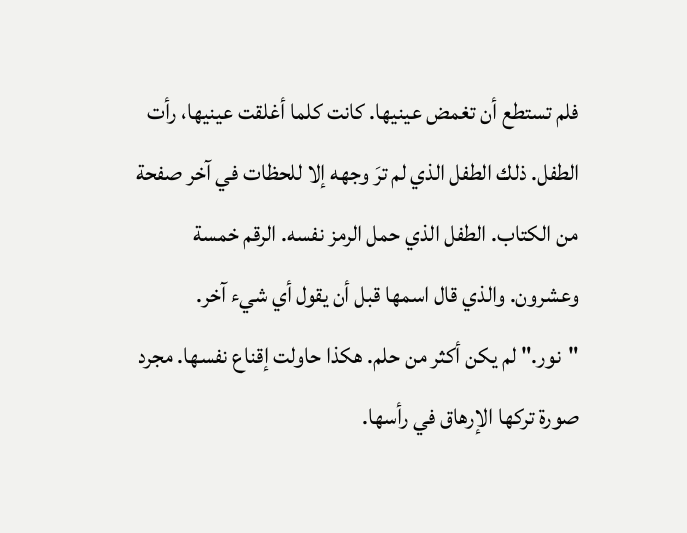فلم تستطع أن تغمض عينيها. كانت كلما أغلقت عينيها، رأت الطفل. ذلك الطفل الذي لم ترَ وجهه إلا للحظات في آخر صفحة من الكتاب. الطفل الذي حمل الرمز نفسه. الرقم خمسة وعشرون. والذي قال اسمها قبل أن يقول أي شيء آخر. "نور." لم يكن أكثر من حلم. هكذا حاولت إقناع نفسها. مجرد صورة تركها الإرهاق في رأسها.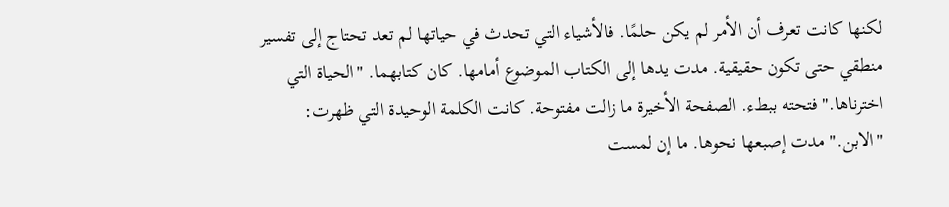لكنها كانت تعرف أن الأمر لم يكن حلمًا. فالأشياء التي تحدث في حياتها لم تعد تحتاج إلى تفسير منطقي حتى تكون حقيقية. مدت يدها إلى الكتاب الموضوع أمامها. كان كتابهما. "الحياة التي اخترناها." فتحته ببطء. الصفحة الأخيرة ما زالت مفتوحة. كانت الكلمة الوحيدة التي ظهرت: "الابن." مدت إصبعها نحوها. ما إن لمست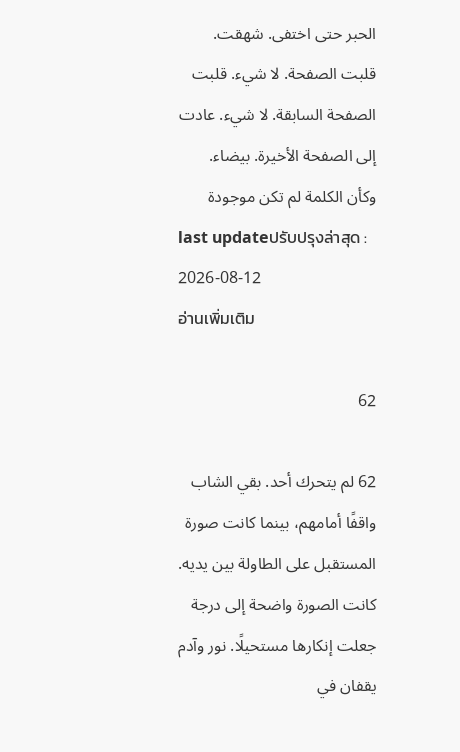الحبر حتى اختفى. شهقت. قلبت الصفحة. لا شيء. قلبت الصفحة السابقة. لا شيء. عادت إلى الصفحة الأخيرة. بيضاء. وكأن الكلمة لم تكن موجودة
last updateปรับปรุงล่าสุด : 2026-08-12
อ่านเพิ่มเติม

62

62 لم يتحرك أحد. بقي الشاب واقفًا أمامهم، بينما كانت صورة المستقبل على الطاولة بين يديه. كانت الصورة واضحة إلى درجة جعلت إنكارها مستحيلًا. نور وآدم يقفان في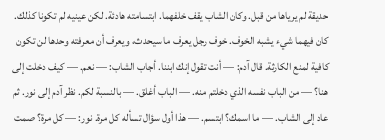حديقة لم يرياها من قبل. وكان الشاب يقف خلفهما. ابتسامته هادئة. لكن عينيه لم تكونا كذلك. كان فيهما شيء يشبه الخوف. خوف رجل يعرف ما سيحدث، ويعرف أن معرفته وحدها لن تكون كافية لمنع الكارثة. قال آدم: — أنت تقول إنك ابننا. أجاب الشاب: — نعم. — كيف دخلت إلى هنا؟ — من الباب نفسه الذي دخلتم منه. — الباب أغلق. — بالنسبة لكم. نظر آدم إلى نور. ثم عاد إلى الشاب. — ما اسمك؟ ابتسم. — هذا أول سؤال تسأله كل مرة. نور: — كل مرة؟ صمت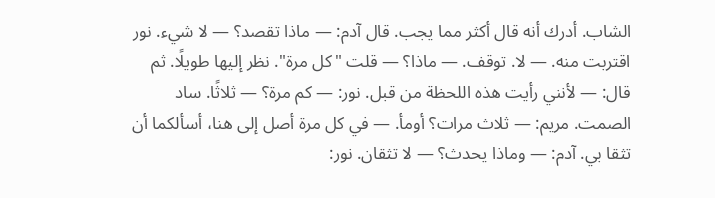الشاب. أدرك أنه قال أكثر مما يجب. قال آدم: — ماذا تقصد؟ — لا شيء. نور اقتربت منه. — لا. توقف. — ماذا؟ — قلت "كل مرة". نظر إليها طويلًا. ثم قال: — لأنني رأيت هذه اللحظة من قبل. نور: — كم مرة؟ — ثلاثًا. ساد الصمت. مريم: — ثلاث مرات؟ أومأ. — في كل مرة أصل إلى هنا، أسألكما أن تثقا بي. آدم: — وماذا يحدث؟ — لا تثقان. نور: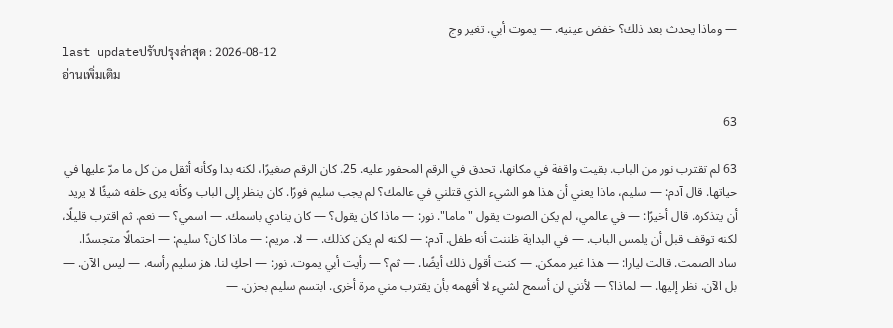— وماذا يحدث بعد ذلك؟ خفض عينيه. — يموت أبي. تغير وج
last updateปรับปรุงล่าสุด : 2026-08-12
อ่านเพิ่มเติม

63

63 لم تقترب نور من الباب. بقيت واقفة في مكانها، تحدق في الرقم المحفور عليه. 25. كان الرقم صغيرًا، لكنه بدا وكأنه أثقل من كل ما مرّ عليها في حياتها. قال آدم: — سليم، ماذا يعني أن هذا هو الشيء الذي قتلني في عالمك؟ لم يجب سليم فورًا. كان ينظر إلى الباب وكأنه يرى خلفه شيئًا لا يريد أن يتذكره. قال أخيرًا: — في عالمي، لم يكن الصوت يقول "ماما". نور: — ماذا كان يقول؟ — كان ينادي باسمك. — اسمي؟ — نعم. ثم اقترب قليلًا، لكنه توقف قبل أن يلمس الباب. — في البداية ظننت أنه طفل. آدم: — لكنه لم يكن كذلك. — لا. مريم: — ماذا كان؟ سليم: — احتمالًا متجسدًا. ساد الصمت. قالت ليارا: — هذا غير ممكن. — كنت أقول ذلك أيضًا. — ثم؟ — رأيت أبي يموت. نور: — احكِ لنا. هز سليم رأسه. — ليس الآن. — بل الآن. نظر إليها. — لماذا؟ — لأنني لن أسمح لشيء لا أفهمه بأن يقترب مني مرة أخرى. ابتسم سليم بحزن. —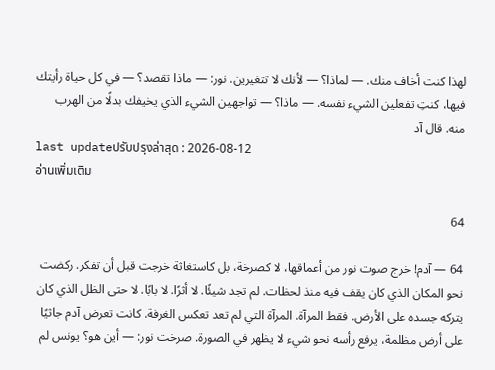لهذا كنت أخاف منك. — لماذا؟ — لأنك لا تتغيرين. نور: — ماذا تقصد؟ — في كل حياة رأيتك فيها، كنتِ تفعلين الشيء نفسه. — ماذا؟ — تواجهين الشيء الذي يخيفك بدلًا من الهرب منه. قال آد
last updateปรับปรุงล่าสุด : 2026-08-12
อ่านเพิ่มเติม

64

64 — آدم! خرج صوت نور من أعماقها، لا كصرخة، بل كاستغاثة خرجت قبل أن تفكر. ركضت نحو المكان الذي كان يقف فيه منذ لحظات. لم تجد شيئًا. لا أثرًا. لا بابًا. لا حتى الظل الذي كان يتركه جسده على الأرض. فقط المرآة. المرآة التي لم تعد تعكس الغرفة. كانت تعرض آدم جاثيًا على أرض مظلمة، يرفع رأسه نحو شيء لا يظهر في الصورة. صرخت نور: — أين هو؟ يونس لم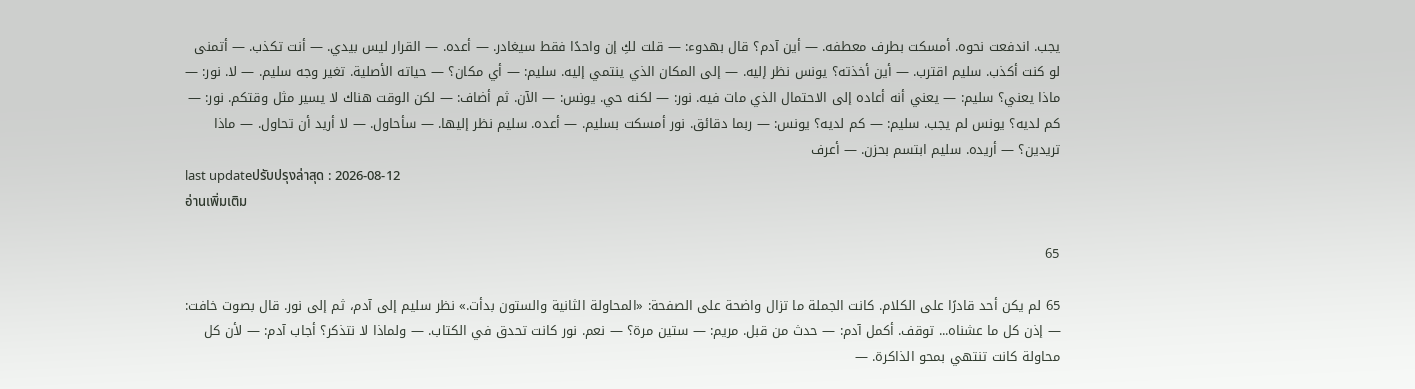يجب. اندفعت نحوه. أمسكت بطرف معطفه. — أين آدم؟ قال بهدوء: — قلت لكِ إن واحدًا فقط سيغادر. — أعده. — القرار ليس بيدي. — أنت تكذب. — أتمنى لو كنت أكذب. سليم اقترب. — أين أخذته؟ يونس نظر إليه. — إلى المكان الذي ينتمي إليه. سليم: — أي مكان؟ — حياته الأصلية. تغير وجه سليم. — لا. نور: — ماذا يعني؟ سليم: — يعني أنه أعاده إلى الاحتمال الذي مات فيه. نور: — لكنه حي. يونس: — الآن. ثم أضاف: — لكن الوقت هناك لا يسير مثل وقتكم. نور: — كم لديه؟ يونس لم يجب. سليم: — كم لديه؟ يونس: — ربما دقائق. نور أمسكت بسليم. — أعده. سليم نظر إليها. — سأحاول. — لا أريد أن تحاول. — ماذا تريدين؟ — أريده. سليم ابتسم بحزن. — أعرف
last updateปรับปรุงล่าสุด : 2026-08-12
อ่านเพิ่มเติม

65

65 لم يكن أحد قادرًا على الكلام. كانت الجملة ما تزال واضحة على الصفحة: «المحاولة الثانية والستون بدأت.» نظر سليم إلى آدم، ثم إلى نور. قال بصوت خافت: — إذن كل ما عشناه... توقف. أكمل آدم: — حدث من قبل. مريم: — ستين مرة؟ — نعم. نور كانت تحدق في الكتاب. — ولماذا لا نتذكر؟ أجاب آدم: — لأن كل محاولة كانت تنتهي بمحو الذاكرة. —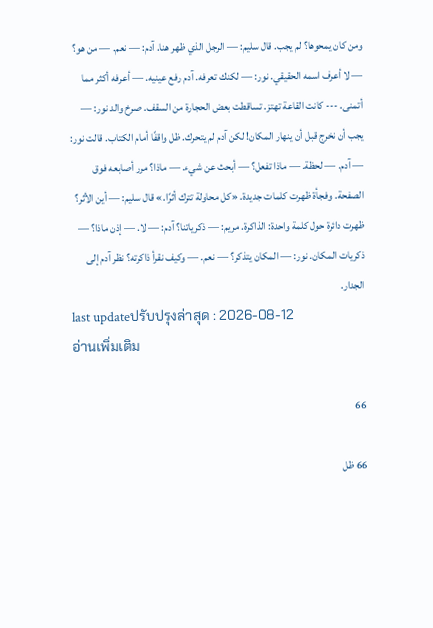ومن كان يمحوها؟ لم يجب. قال سليم: — الرجل الذي ظهر هنا. آدم: — نعم. — من هو؟ — لا أعرف اسمه الحقيقي. نور: — لكنك تعرفه. آدم رفع عينيه. — أعرفه أكثر مما أتمنى. --- كانت القاعة تهتز. تساقطت بعض الحجارة من السقف. صرخ والد نور: — يجب أن نخرج قبل أن ينهار المكان! لكن آدم لم يتحرك. ظل واقفًا أمام الكتاب. قالت نور: — آدم. — لحظة. — ماذا تفعل؟ — أبحث عن شيء. — ماذا؟ مرر أصابعه فوق الصفحة. وفجأة ظهرت كلمات جديدة. «كل محاولة تترك أثرًا.» قال سليم: — أين الأثر؟ ظهرت دائرة حول كلمة واحدة: الذاكرة. مريم: — ذكرياتنا؟ آدم: — لا. — إذن ماذا؟ — ذكريات المكان. نور: — المكان يتذكر؟ — نعم. — وكيف نقرأ ذاكرته؟ نظر آدم إلى الجدار.
last updateปรับปรุงล่าสุด : 2026-08-12
อ่านเพิ่มเติม

66

66 ظل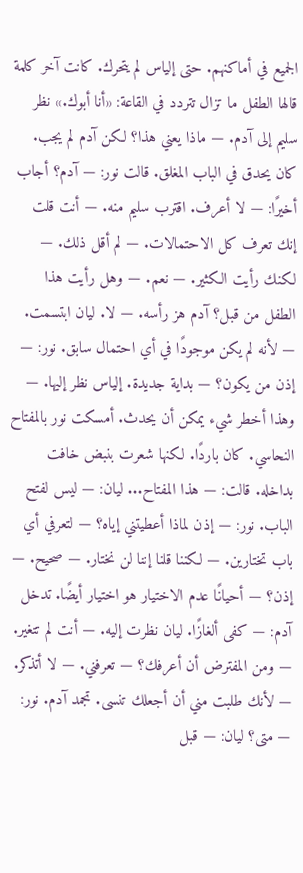الجميع في أماكنهم. حتى إلياس لم يتحرك. كانت آخر كلمة قالها الطفل ما تزال تتردد في القاعة: «أنا أبوك.» نظر سليم إلى آدم. — ماذا يعني هذا؟ لكن آدم لم يجب. كان يحدق في الباب المغلق. قالت نور: — آدم؟ أجاب أخيرًا: — لا أعرف. اقترب سليم منه. — أنت قلت إنك تعرف كل الاحتمالات. — لم أقل ذلك. — لكنك رأيت الكثير. — نعم. — وهل رأيت هذا الطفل من قبل؟ آدم هز رأسه. — لا. ليان ابتسمت. — لأنه لم يكن موجودًا في أي احتمال سابق. نور: — إذن من يكون؟ — بداية جديدة. إلياس نظر إليها. — وهذا أخطر شيء يمكن أن يحدث. أمسكت نور بالمفتاح النحاسي. كان باردًا. لكنها شعرت بنبض خافت بداخله. قالت: — هذا المفتاح... ليان: — ليس لفتح الباب. نور: — إذن لماذا أعطيتني إياه؟ — لتعرفي أي باب تختارين. — لكننا قلنا إننا لن نختار. — صحيح. — إذن؟ — أحيانًا عدم الاختيار هو اختيار أيضًا. تدخل آدم: — كفى ألغازًا. ليان نظرت إليه. — أنت لم تتغير. — ومن المفترض أن أعرفك؟ — تعرفني. — لا أتذكر. — لأنك طلبت مني أن أجعلك تنسى. تجمد آدم. نور: — متى؟ ليان: — قبل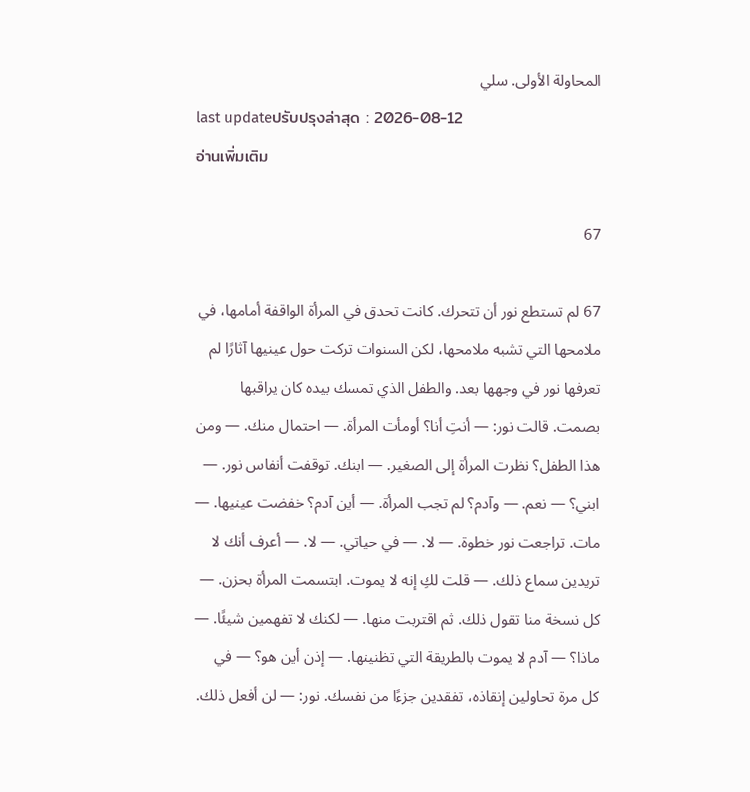المحاولة الأولى. سلي
last updateปรับปรุงล่าสุด : 2026-08-12
อ่านเพิ่มเติม

67

67 لم تستطع نور أن تتحرك. كانت تحدق في المرأة الواقفة أمامها، في ملامحها التي تشبه ملامحها، لكن السنوات تركت حول عينيها آثارًا لم تعرفها نور في وجهها بعد. والطفل الذي تمسك بيده كان يراقبها بصمت. قالت نور: — أنتِ أنا؟ أومأت المرأة. — احتمال منك. — ومن هذا الطفل؟ نظرت المرأة إلى الصغير. — ابنك. توقفت أنفاس نور. — ابني؟ — نعم. — وآدم؟ لم تجب المرأة. — أين آدم؟ خفضت عينيها. — مات. تراجعت نور خطوة. — لا. — في حياتي. — لا. — أعرف أنك لا تريدين سماع ذلك. — قلت لكِ إنه لا يموت. ابتسمت المرأة بحزن. — كل نسخة منا تقول ذلك. ثم اقتربت منها. — لكنك لا تفهمين شيئًا. — ماذا؟ — آدم لا يموت بالطريقة التي تظنينها. — إذن أين هو؟ — في كل مرة تحاولين إنقاذه، تفقدين جزءًا من نفسك. نور: — لن أفعل ذلك.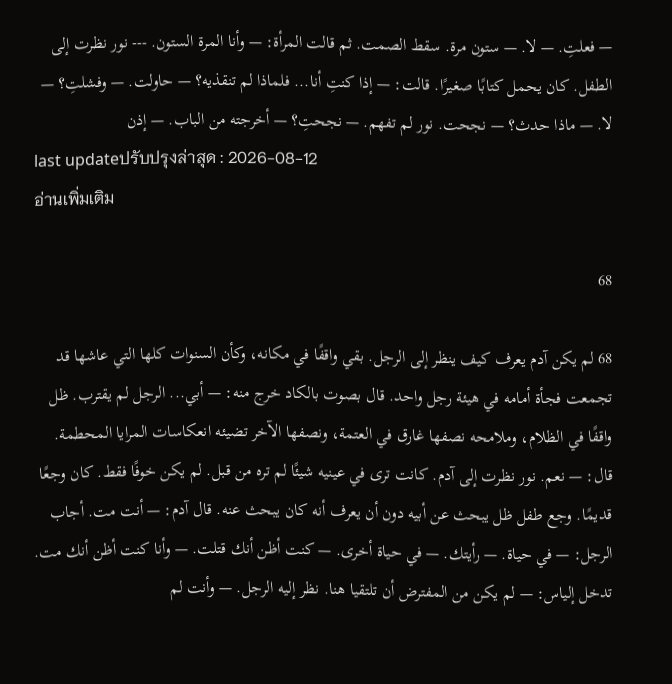— فعلتِ. — لا. — ستون مرة. سقط الصمت. ثم قالت المرأة: — وأنا المرة الستون. --- نور نظرت إلى الطفل. كان يحمل كتابًا صغيرًا. قالت: — إذا كنتِ أنا... فلماذا لم تنقذيه؟ — حاولت. — وفشلتِ؟ — لا. — ماذا حدث؟ — نجحت. نور لم تفهم. — نجحتِ؟ — أخرجته من الباب. — إذن
last updateปรับปรุงล่าสุด : 2026-08-12
อ่านเพิ่มเติม

68

68 لم يكن آدم يعرف كيف ينظر إلى الرجل. بقي واقفًا في مكانه، وكأن السنوات كلها التي عاشها قد تجمعت فجأة أمامه في هيئة رجل واحد. قال بصوت بالكاد خرج منه: — أبي... الرجل لم يقترب. ظل واقفًا في الظلام، وملامحه نصفها غارق في العتمة، ونصفها الآخر تضيئه انعكاسات المرايا المحطمة. قال: — نعم. نور نظرت إلى آدم. كانت ترى في عينيه شيئًا لم تره من قبل. لم يكن خوفًا فقط. كان وجعًا قديمًا. وجع طفل ظل يبحث عن أبيه دون أن يعرف أنه كان يبحث عنه. قال آدم: — أنت مت. أجاب الرجل: — في حياة. — رأيتك. — في حياة أخرى. — كنت أظن أنك قتلت. — وأنا كنت أظن أنك مت. تدخل إلياس: — لم يكن من المفترض أن تلتقيا هنا. نظر إليه الرجل. — وأنت لم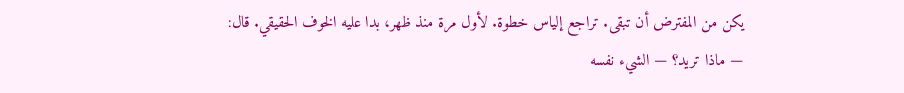يكن من المفترض أن تبقى. تراجع إلياس خطوة. لأول مرة منذ ظهر، بدا عليه الخوف الحقيقي. قال: — ماذا تريد؟ — الشيء نفسه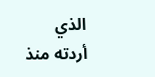الذي أردته منذ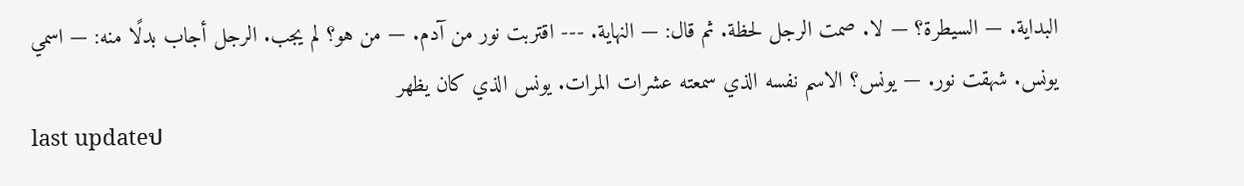البداية. — السيطرة؟ — لا. صمت الرجل لحظة. ثم قال: — النهاية. --- اقتربت نور من آدم. — من هو؟ لم يجب. الرجل أجاب بدلًا منه: — اسمي يونس. شهقت نور. — يونس؟ الاسم نفسه الذي سمعته عشرات المرات. يونس الذي كان يظهر
last updateป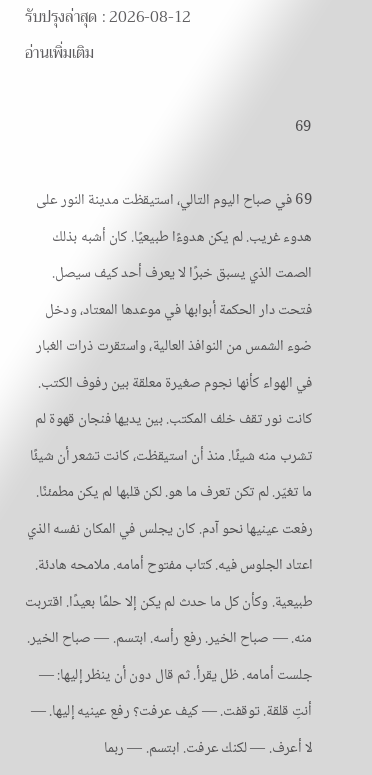รับปรุงล่าสุด : 2026-08-12
อ่านเพิ่มเติม

69

69 في صباح اليوم التالي، استيقظت مدينة النور على هدوء غريب. لم يكن هدوءًا طبيعيًا. كان أشبه بذلك الصمت الذي يسبق خبرًا لا يعرف أحد كيف سيصل. فتحت دار الحكمة أبوابها في موعدها المعتاد، ودخل ضوء الشمس من النوافذ العالية، واستقرت ذرات الغبار في الهواء كأنها نجوم صغيرة معلقة بين رفوف الكتب. كانت نور تقف خلف المكتب. بين يديها فنجان قهوة لم تشرب منه شيئًا. منذ أن استيقظت، كانت تشعر أن شيئًا ما تغيّر. لم تكن تعرف ما هو. لكن قلبها لم يكن مطمئنًا. رفعت عينيها نحو آدم. كان يجلس في المكان نفسه الذي اعتاد الجلوس فيه. كتاب مفتوح أمامه. ملامحه هادئة. طبيعية. وكأن كل ما حدث لم يكن إلا حلمًا بعيدًا. اقتربت منه. — صباح الخير. رفع رأسه. ابتسم. — صباح الخير. جلست أمامه. ظل يقرأ. ثم قال دون أن ينظر إليها: — أنتِ قلقة. توقفت. — كيف عرفت؟ رفع عينيه إليها. — لا أعرف. — لكنك عرفت. ابتسم. — ربما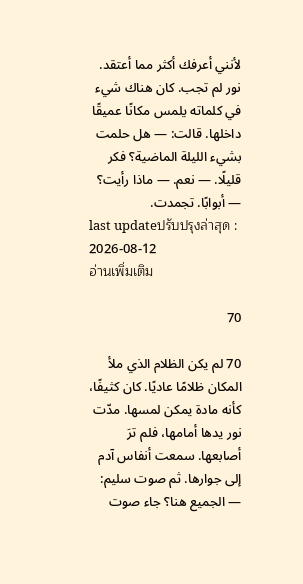لأنني أعرفك أكثر مما أعتقد. نور لم تجب. كان هناك شيء في كلماته يلمس مكانًا عميقًا داخلها. قالت: — هل حلمت بشيء الليلة الماضية؟ فكر قليلًا. — نعم. — ماذا رأيت؟ — أبوابًا. تجمدت.
last updateปรับปรุงล่าสุด : 2026-08-12
อ่านเพิ่มเติม

70

70 لم يكن الظلام الذي ملأ المكان ظلامًا عاديًا. كان كثيفًا، كأنه مادة يمكن لمسها. مدّت نور يدها أمامها، فلم ترَ أصابعها. سمعت أنفاس آدم إلى جوارها. ثم صوت سليم: — الجميع هنا؟ جاء صوت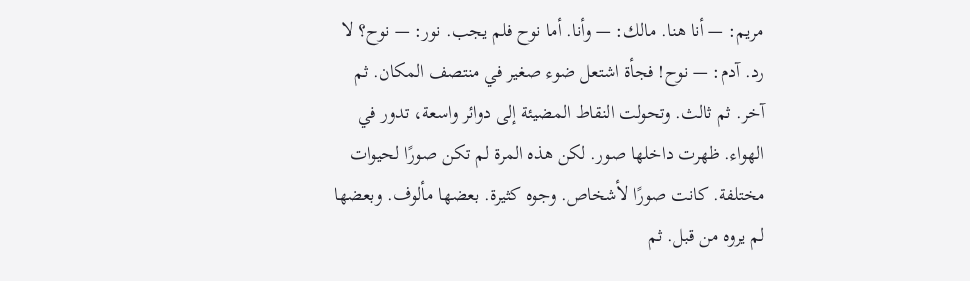مريم: — أنا هنا. مالك: — وأنا. أما نوح فلم يجب. نور: — نوح؟ لا رد. آدم: — نوح! فجأة اشتعل ضوء صغير في منتصف المكان. ثم آخر. ثم ثالث. وتحولت النقاط المضيئة إلى دوائر واسعة، تدور في الهواء. ظهرت داخلها صور. لكن هذه المرة لم تكن صورًا لحيوات مختلفة. كانت صورًا لأشخاص. وجوه كثيرة. بعضها مألوف. وبعضها لم يروه من قبل. ثم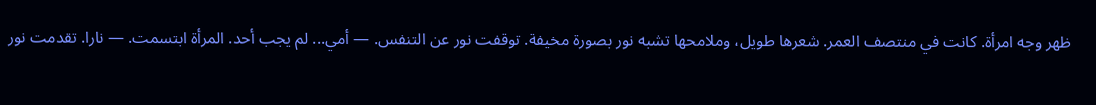ظهر وجه امرأة. كانت في منتصف العمر. شعرها طويل، وملامحها تشبه نور بصورة مخيفة. توقفت نور عن التنفس. — أمي... لم يجب أحد. المرأة ابتسمت. — نارا. تقدمت نور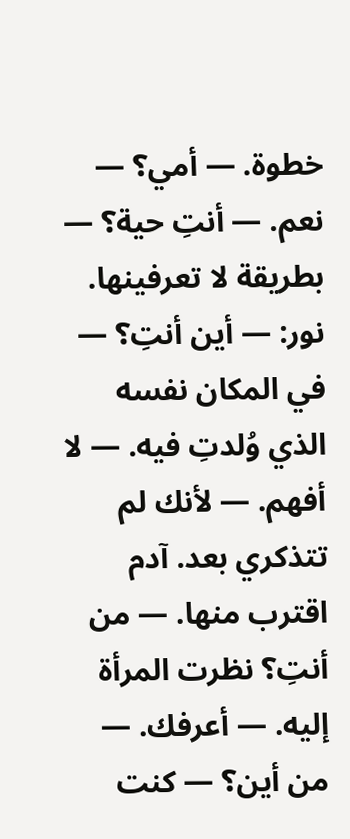خطوة. — أمي؟ — نعم. — أنتِ حية؟ — بطريقة لا تعرفينها. نور: — أين أنتِ؟ — في المكان نفسه الذي وُلدتِ فيه. — لا أفهم. — لأنك لم تتذكري بعد. آدم اقترب منها. — من أنتِ؟ نظرت المرأة إليه. — أعرفك. — من أين؟ — كنت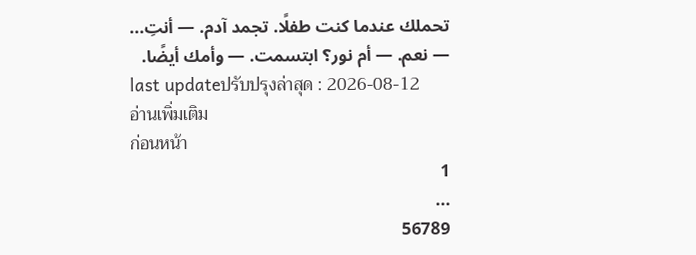تحملك عندما كنت طفلًا. تجمد آدم. — أنتِ... — نعم. — أم نور؟ ابتسمت. — وأمك أيضًا.
last updateปรับปรุงล่าสุด : 2026-08-12
อ่านเพิ่มเติม
ก่อนหน้า
1
...
56789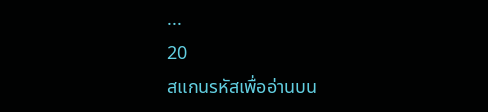...
20
สแกนรหัสเพื่ออ่านบน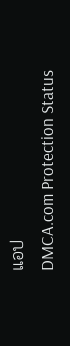แอป
DMCA.com Protection Status